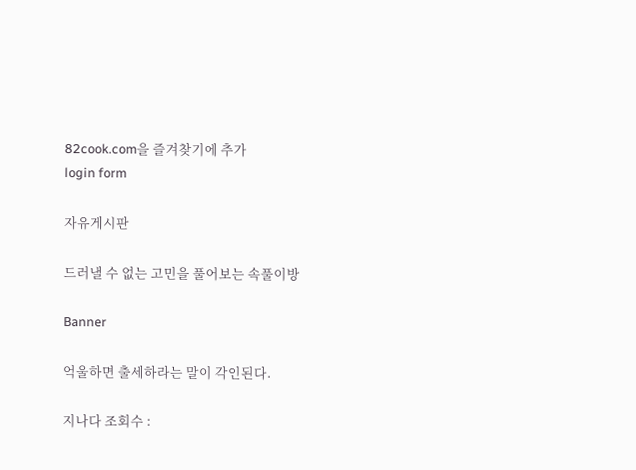82cook.com을 즐겨찾기에 추가
login form

자유게시판

드러낼 수 없는 고민을 풀어보는 속풀이방

Banner

억울하면 출세하라는 말이 각인된다.

지나다 조회수 :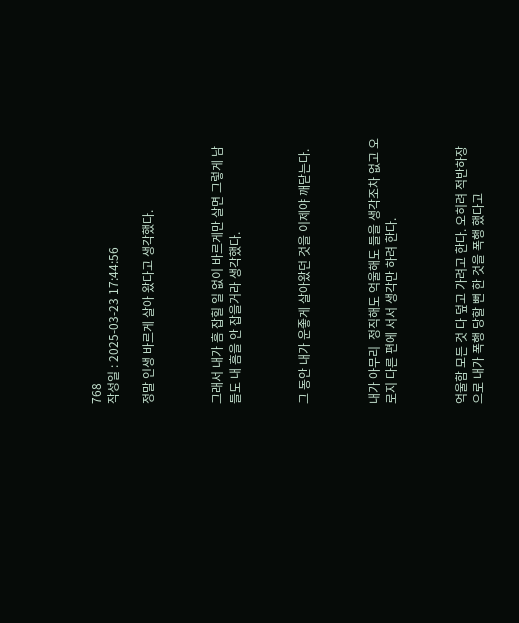768
작성일 : 2025-03-23 17:44:56

정말 인생 바르게 살아 왔다고 생각했다.



그래서 내가 흠 잡힐 일 없이 바르게만 살면 그렇게 남들도 내 흠을 안 잡을거라 생각했다.



그 동안 내가 운좋게 살아왔던 것을 이제야 깨닫는다.



내가 아무리  정직해도 억울해도 들을 생각조차 없고 오로지 다른 편에 서서 생각만 하려 한다.



억울함 모든 것 다 덮고 가려고 한다. 오히려 적반하장으로 내가 폭행 당할 뻔 한 것을 폭행 했다고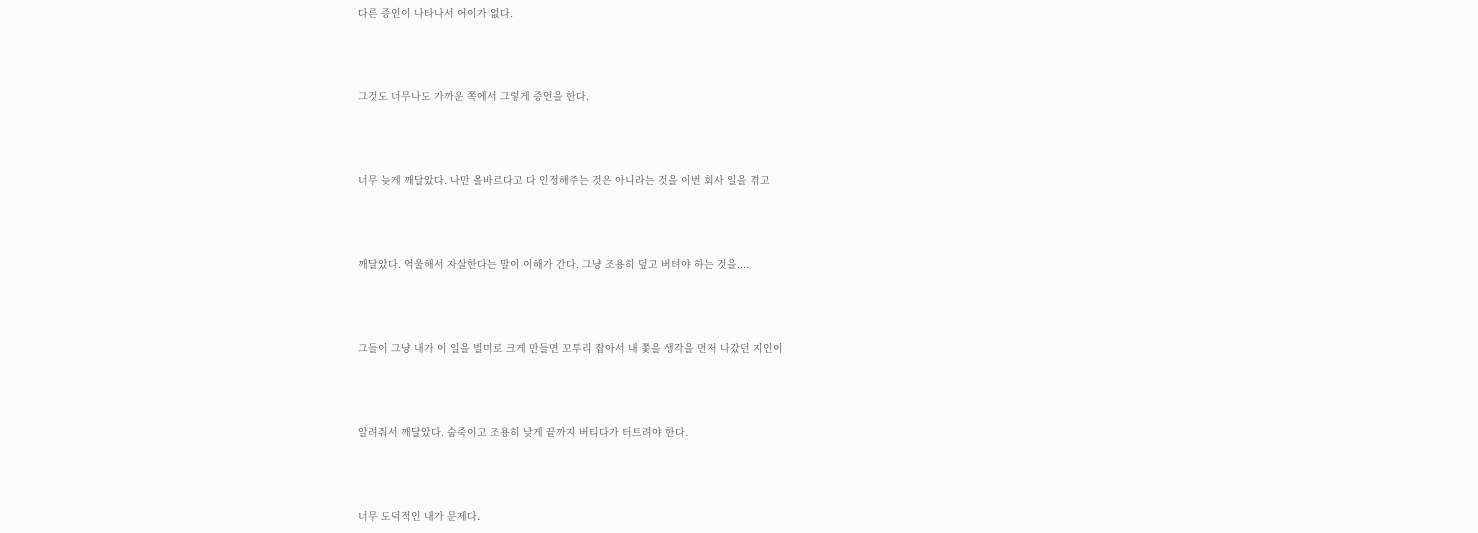다른 증인이 나타나서 어이가 없다.



그것도 너무나도 가까운 쪽에서 그렇게 증언을 한다.



너무 늦게 깨달았다. 나만 올바르다고 다 인정해주는 것은 아니라는 것을 이번 회사 일을 겪고



깨달았다. 억울해서 자살한다는 말이 이해가 간다. 그냥 조용히 덮고 버텨야 하는 것을....



그들이 그냥 내가 이 일을 빌미로 크게 만들면 꼬투리 잡아서 내 쫓을 생각을 먼저 나갔던 지인이



알려줘서 깨달았다. 숨죽이고 조용히 낮게 끝까지 버티다가 터트려야 한다.



너무 도덕적인 내가 문제다.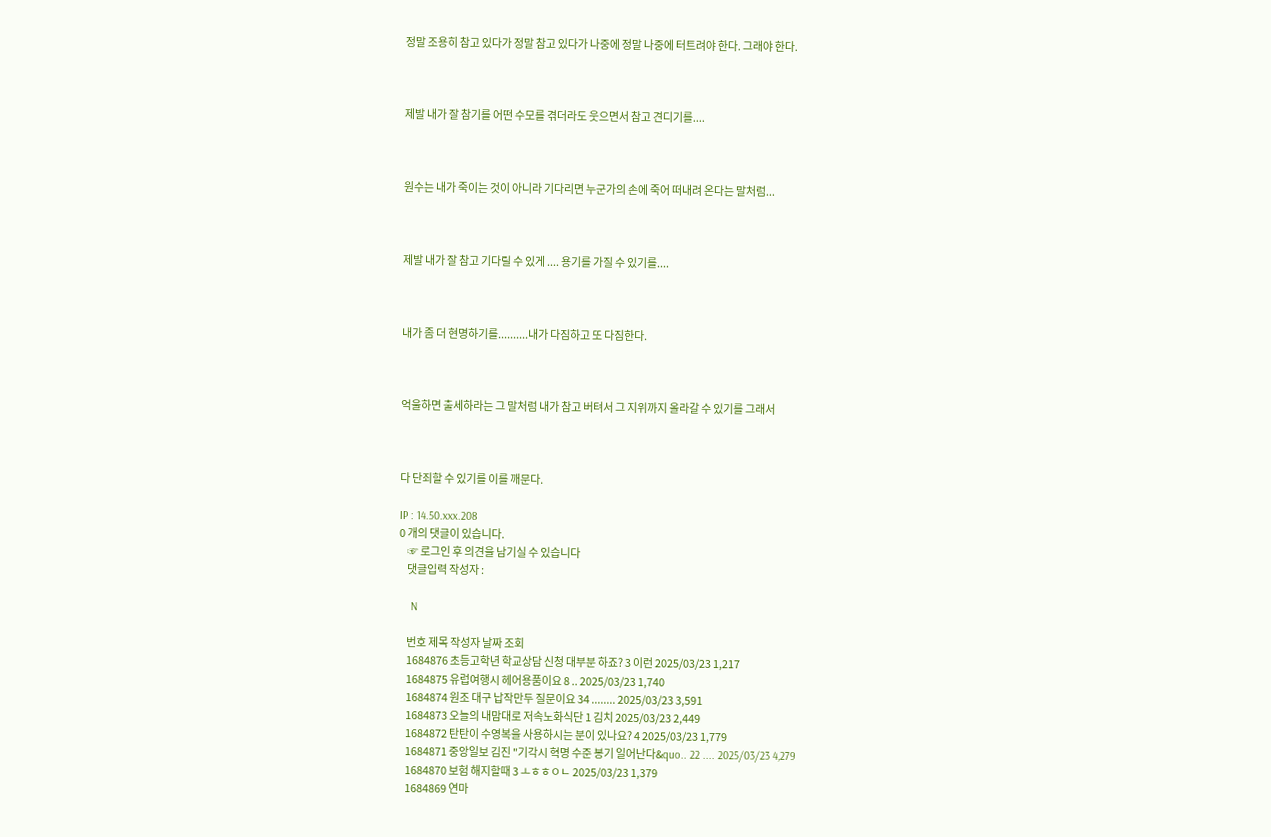정말 조용히 참고 있다가 정말 참고 있다가 나중에 정말 나중에 터트려야 한다. 그래야 한다.



제발 내가 잘 참기를 어떤 수모를 겪더라도 웃으면서 참고 견디기를....



원수는 내가 죽이는 것이 아니라 기다리면 누군가의 손에 죽어 떠내려 온다는 말처럼...



제발 내가 잘 참고 기다릴 수 있게 .... 용기를 가질 수 있기를....



내가 좀 더 현명하기를..........내가 다짐하고 또 다짐한다.



억울하면 출세하라는 그 말처럼 내가 참고 버텨서 그 지위까지 올라갈 수 있기를 그래서



다 단죄할 수 있기를 이를 깨문다.

IP : 14.50.xxx.208
0 개의 댓글이 있습니다.
    ☞ 로그인 후 의견을 남기실 수 있습니다
    댓글입력 작성자 :

    N

    번호 제목 작성자 날짜 조회
    1684876 초등고학년 학교상담 신청 대부분 하죠? 3 이런 2025/03/23 1,217
    1684875 유럽여행시 헤어용품이요 8 .. 2025/03/23 1,740
    1684874 원조 대구 납작만두 질문이요 34 ........ 2025/03/23 3,591
    1684873 오늘의 내맘대로 저속노화식단 1 김치 2025/03/23 2,449
    1684872 탄탄이 수영복을 사용하시는 분이 있나요? 4 2025/03/23 1,779
    1684871 중앙일보 김진 "기각시 혁명 수준 봉기 일어난다&quo.. 22 .... 2025/03/23 4,279
    1684870 보험 해지할때 3 ㅗㅎㅎㅇㄴ 2025/03/23 1,379
    1684869 연마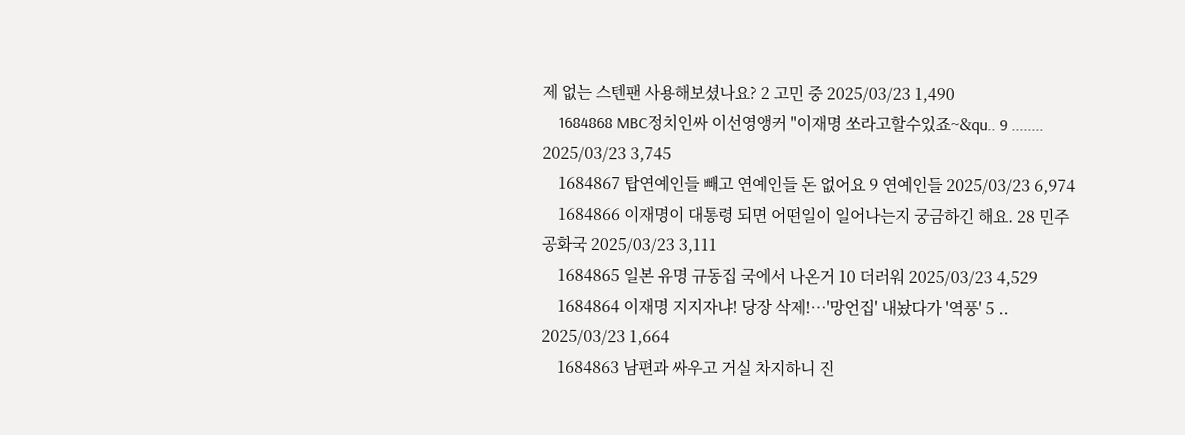제 없는 스텐팬 사용해보셨나요? 2 고민 중 2025/03/23 1,490
    1684868 MBC정치인싸 이선영앵커 "이재명 쏘라고할수있죠~&qu.. 9 ........ 2025/03/23 3,745
    1684867 탑연예인들 빼고 연예인들 돈 없어요 9 연예인들 2025/03/23 6,974
    1684866 이재명이 대통령 되면 어떤일이 일어나는지 궁금하긴 해요. 28 민주공화국 2025/03/23 3,111
    1684865 일본 유명 규동집 국에서 나온거 10 더러워 2025/03/23 4,529
    1684864 이재명 지지자냐! 당장 삭제!…'망언집' 내놨다가 '역풍' 5 .. 2025/03/23 1,664
    1684863 남편과 싸우고 거실 차지하니 진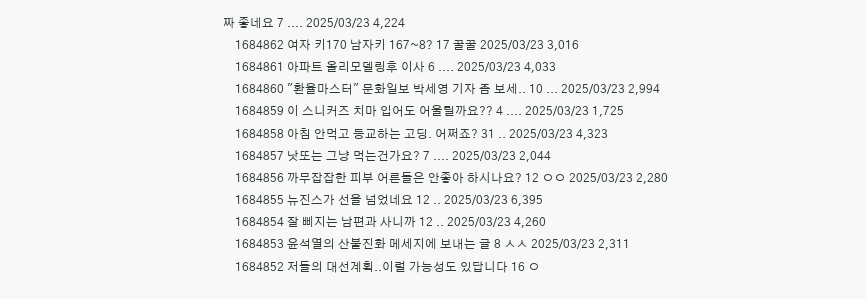짜 좋네요 7 .... 2025/03/23 4,224
    1684862 여자 키170 남자키 167~8? 17 꿀꿀 2025/03/23 3,016
    1684861 아파트 올리모델링후 이사 6 .... 2025/03/23 4,033
    1684860 "환율마스터" 문화일보 박세영 기자 좀 보세.. 10 ... 2025/03/23 2,994
    1684859 이 스니커즈 치마 입어도 어울릴까요?? 4 .... 2025/03/23 1,725
    1684858 아침 안먹고 등교하는 고딩. 어쩌죠? 31 .. 2025/03/23 4,323
    1684857 낫또는 그냥 먹는건가요? 7 .... 2025/03/23 2,044
    1684856 까무잡잡한 피부 어른들은 안좋아 하시나요? 12 ㅇㅇ 2025/03/23 2,280
    1684855 뉴진스가 선을 넘었네요 12 .. 2025/03/23 6,395
    1684854 잘 삐지는 남편과 사니까 12 .. 2025/03/23 4,260
    1684853 윤석열의 산불진화 메세지에 보내는 글 8 ㅅㅅ 2025/03/23 2,311
    1684852 저들의 대선계획..이럴 가능성도 있답니다 16 ㅇ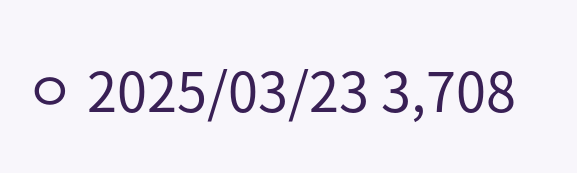ㅇ 2025/03/23 3,708